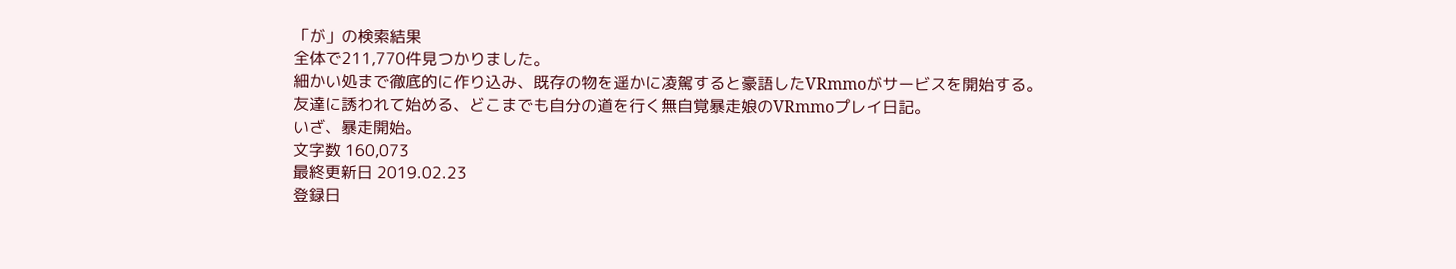「が」の検索結果
全体で211,770件見つかりました。
細かい処まで徹底的に作り込み、既存の物を遥かに凌駕すると豪語したVRmmoがサービスを開始する。
友達に誘われて始める、どこまでも自分の道を行く無自覚暴走娘のVRmmoプレイ日記。
いざ、暴走開始。
文字数 160,073
最終更新日 2019.02.23
登録日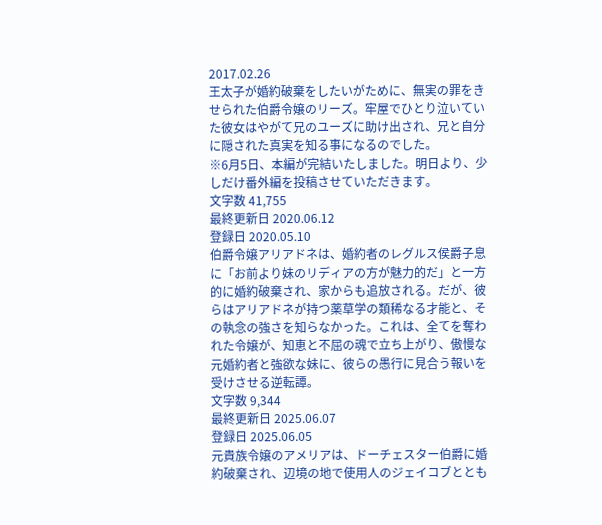2017.02.26
王太子が婚約破棄をしたいがために、無実の罪をきせられた伯爵令嬢のリーズ。牢屋でひとり泣いていた彼女はやがて兄のユーズに助け出され、兄と自分に隠された真実を知る事になるのでした。
※6月5日、本編が完結いたしました。明日より、少しだけ番外編を投稿させていただきます。
文字数 41,755
最終更新日 2020.06.12
登録日 2020.05.10
伯爵令嬢アリアドネは、婚約者のレグルス侯爵子息に「お前より妹のリディアの方が魅力的だ」と一方的に婚約破棄され、家からも追放される。だが、彼らはアリアドネが持つ薬草学の類稀なる才能と、その執念の強さを知らなかった。これは、全てを奪われた令嬢が、知恵と不屈の魂で立ち上がり、傲慢な元婚約者と強欲な妹に、彼らの愚行に見合う報いを受けさせる逆転譚。
文字数 9,344
最終更新日 2025.06.07
登録日 2025.06.05
元貴族令嬢のアメリアは、ドーチェスター伯爵に婚約破棄され、辺境の地で使用人のジェイコブととも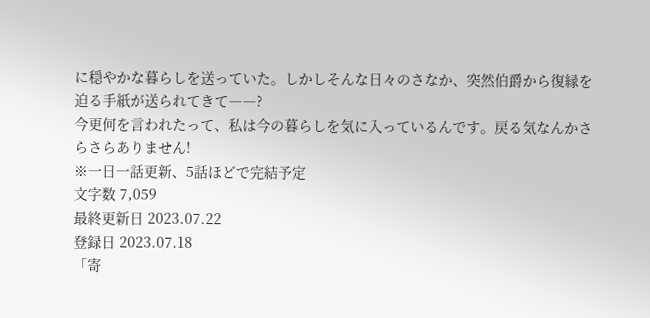に穏やかな暮らしを送っていた。しかしそんな日々のさなか、突然伯爵から復縁を迫る手紙が送られてきて――?
今更何を言われたって、私は今の暮らしを気に入っているんです。戻る気なんかさらさらありません!
※一日一話更新、5話ほどで完結予定
文字数 7,059
最終更新日 2023.07.22
登録日 2023.07.18
「寄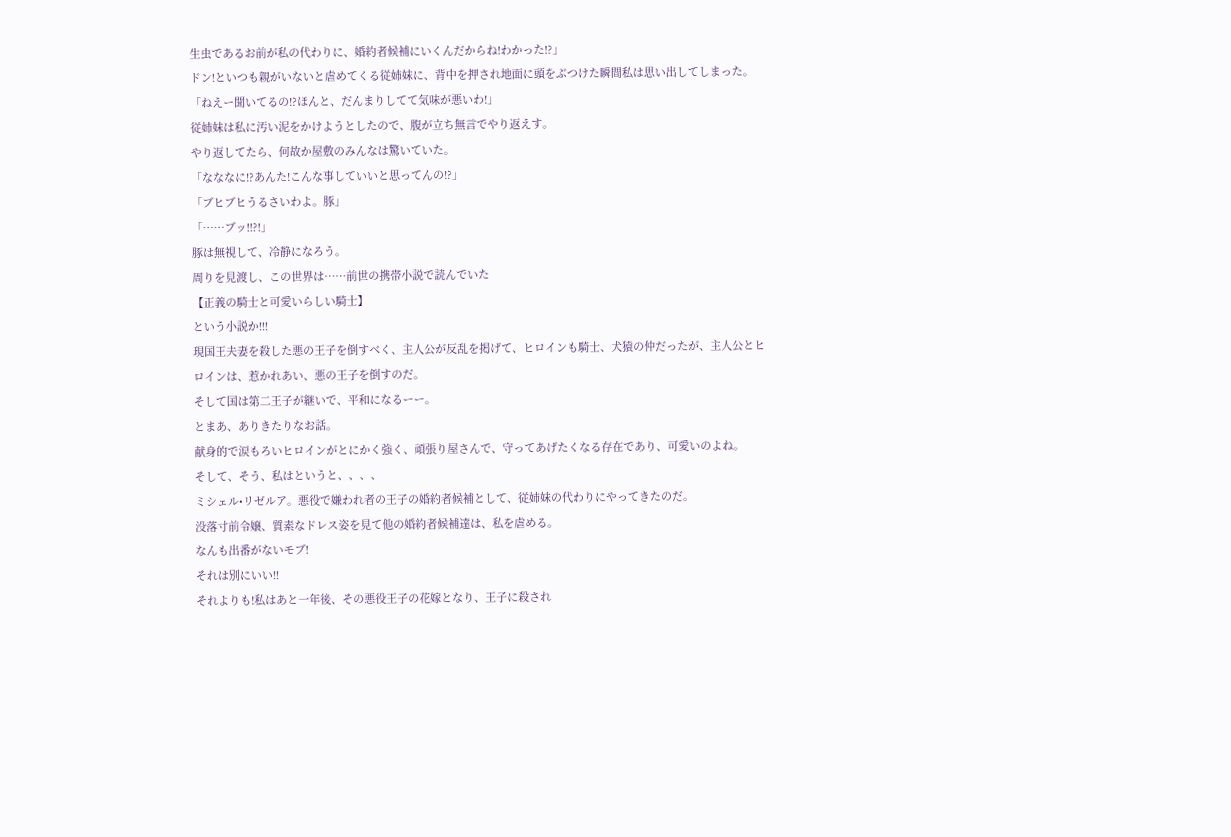生虫であるお前が私の代わりに、婚約者候補にいくんだからね!わかった!?」
ドン!といつも親がいないと虐めてくる従姉妹に、背中を押され地面に頭をぶつけた瞬間私は思い出してしまった。
「ねえー聞いてるの!?ほんと、だんまりしてて気味が悪いわ!」
従姉妹は私に汚い泥をかけようとしたので、腹が立ち無言でやり返えす。
やり返してたら、何故か屋敷のみんなは驚いていた。
「なななに!?あんた!こんな事していいと思ってんの!?」
「ブヒブヒうるさいわよ。豚」
「……ブッ!!?!」
豚は無視して、冷静になろう。
周りを見渡し、この世界は……前世の携帯小説で読んでいた
【正義の騎士と可愛いらしい騎士】
という小説か!!!
現国王夫妻を殺した悪の王子を倒すべく、主人公が反乱を掲げて、ヒロインも騎士、犬猿の仲だったが、主人公とヒロインは、惹かれあい、悪の王子を倒すのだ。
そして国は第二王子が継いで、平和になるーー。
とまあ、ありきたりなお話。
献身的で涙もろいヒロインがとにかく強く、頑張り屋さんで、守ってあげたくなる存在であり、可愛いのよね。
そして、そう、私はというと、、、、
ミシェル•リゼルア。悪役で嫌われ者の王子の婚約者候補として、従姉妹の代わりにやってきたのだ。
没落寸前令嬢、質素なドレス姿を見て他の婚約者候補達は、私を虐める。
なんも出番がないモブ!
それは別にいい!!
それよりも!私はあと一年後、その悪役王子の花嫁となり、王子に殺され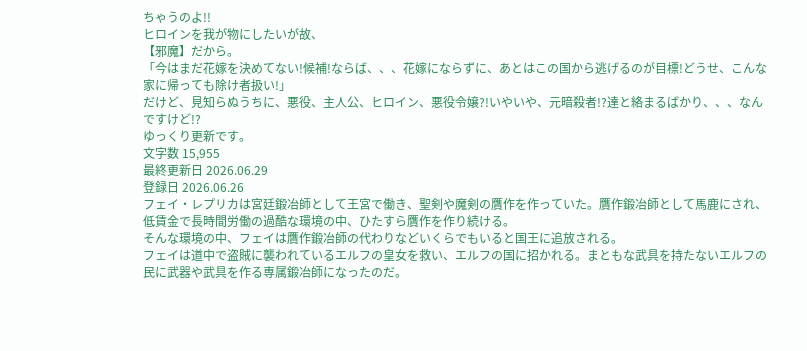ちゃうのよ!!
ヒロインを我が物にしたいが故、
【邪魔】だから。
「今はまだ花嫁を決めてない!候補!ならば、、、花嫁にならずに、あとはこの国から逃げるのが目標!どうせ、こんな家に帰っても除け者扱い!」
だけど、見知らぬうちに、悪役、主人公、ヒロイン、悪役令嬢?!いやいや、元暗殺者!?達と絡まるばかり、、、なんですけど!?
ゆっくり更新です。
文字数 15,955
最終更新日 2026.06.29
登録日 2026.06.26
フェイ・レプリカは宮廷鍛冶師として王宮で働き、聖剣や魔剣の贋作を作っていた。贋作鍛冶師として馬鹿にされ、低賃金で長時間労働の過酷な環境の中、ひたすら贋作を作り続ける。
そんな環境の中、フェイは贋作鍛冶師の代わりなどいくらでもいると国王に追放される。
フェイは道中で盗賊に襲われているエルフの皇女を救い、エルフの国に招かれる。まともな武具を持たないエルフの民に武器や武具を作る専属鍛冶師になったのだ。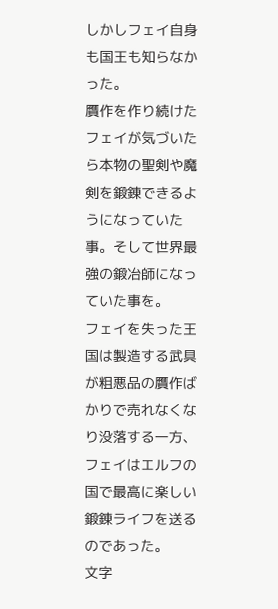しかしフェイ自身も国王も知らなかった。
贋作を作り続けたフェイが気づいたら本物の聖剣や魔剣を鍛錬できるようになっていた事。そして世界最強の鍛冶師になっていた事を。
フェイを失った王国は製造する武具が粗悪品の贋作ばかりで売れなくなり没落する一方、フェイはエルフの国で最高に楽しい鍛錬ライフを送るのであった。
文字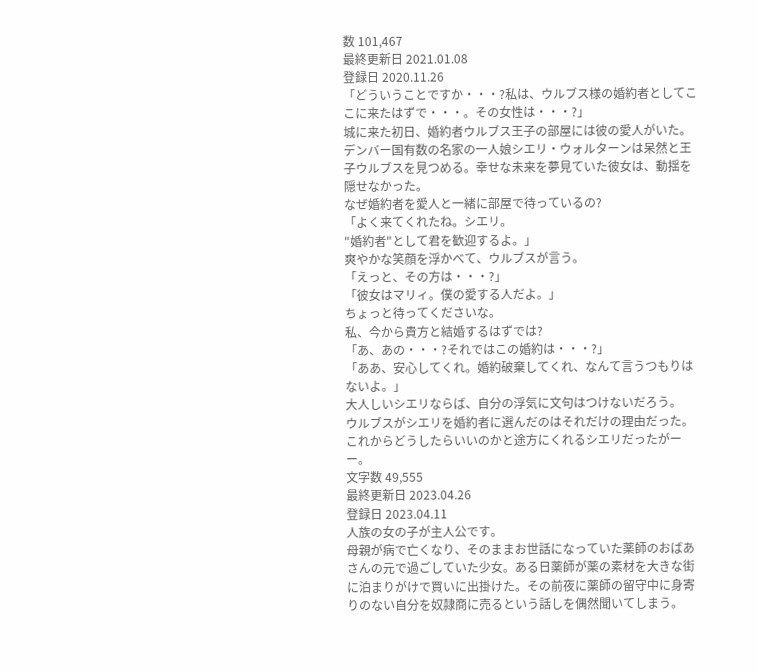数 101,467
最終更新日 2021.01.08
登録日 2020.11.26
「どういうことですか・・・?私は、ウルブス様の婚約者としてここに来たはずで・・・。その女性は・・・?」
城に来た初日、婚約者ウルブス王子の部屋には彼の愛人がいた。
デンバー国有数の名家の一人娘シエリ・ウォルターンは呆然と王子ウルブスを見つめる。幸せな未来を夢見ていた彼女は、動揺を隠せなかった。
なぜ婚約者を愛人と一緒に部屋で待っているの?
「よく来てくれたね。シエリ。
"婚約者"として君を歓迎するよ。」
爽やかな笑顔を浮かべて、ウルブスが言う。
「えっと、その方は・・・?」
「彼女はマリィ。僕の愛する人だよ。」
ちょっと待ってくださいな。
私、今から貴方と結婚するはずでは?
「あ、あの・・・?それではこの婚約は・・・?」
「ああ、安心してくれ。婚約破棄してくれ、なんて言うつもりはないよ。」
大人しいシエリならば、自分の浮気に文句はつけないだろう。
ウルブスがシエリを婚約者に選んだのはそれだけの理由だった。
これからどうしたらいいのかと途方にくれるシエリだったがーー。
文字数 49,555
最終更新日 2023.04.26
登録日 2023.04.11
人族の女の子が主人公です。
母親が病で亡くなり、そのままお世話になっていた薬師のおばあさんの元で過ごしていた少女。ある日薬師が薬の素材を大きな街に泊まりがけで買いに出掛けた。その前夜に薬師の留守中に身寄りのない自分を奴隷商に売るという話しを偶然聞いてしまう。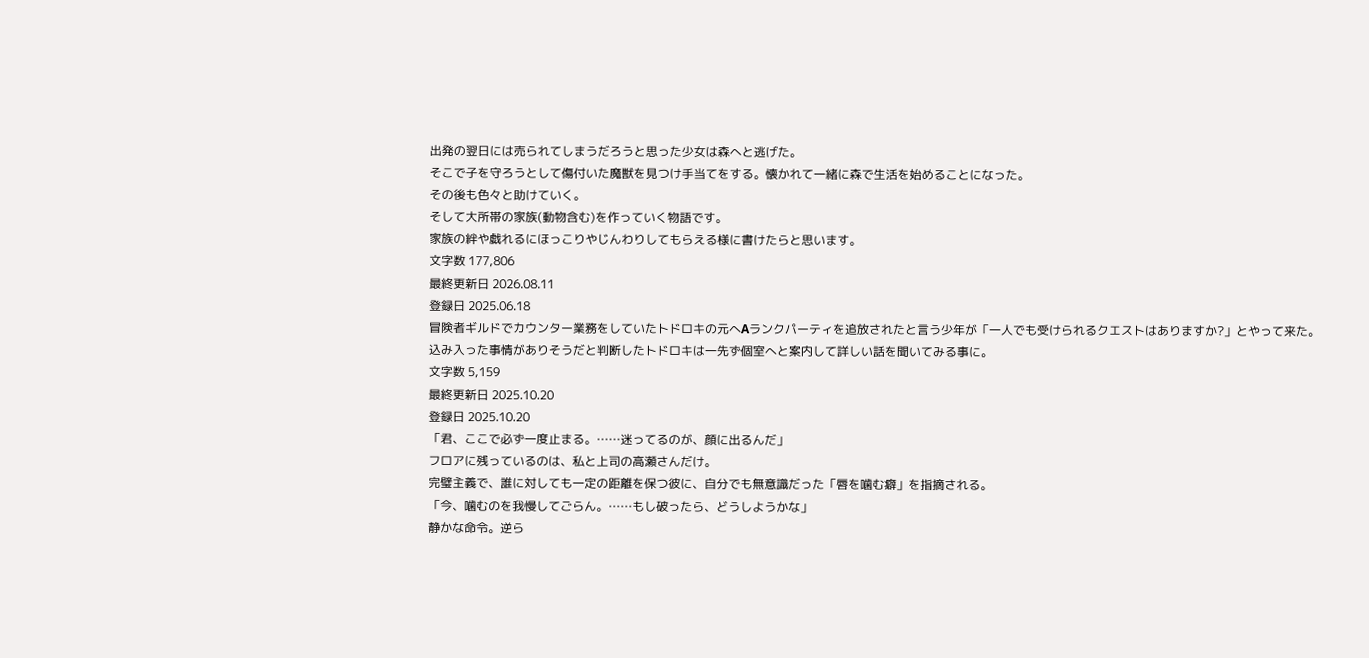出発の翌日には売られてしまうだろうと思った少女は森へと逃げた。
そこで子を守ろうとして傷付いた魔獣を見つけ手当てをする。懐かれて一緒に森で生活を始めることになった。
その後も色々と助けていく。
そして大所帯の家族(動物含む)を作っていく物語です。
家族の絆や戯れるにほっこりやじんわりしてもらえる様に書けたらと思います。
文字数 177,806
最終更新日 2026.08.11
登録日 2025.06.18
冒険者ギルドでカウンター業務をしていたトドロキの元へAランクパーティを追放されたと言う少年が「一人でも受けられるクエストはありますか?」とやって来た。
込み入った事情がありそうだと判断したトドロキは一先ず個室へと案内して詳しい話を聞いてみる事に。
文字数 5,159
最終更新日 2025.10.20
登録日 2025.10.20
「君、ここで必ず一度止まる。……迷ってるのが、顔に出るんだ」
フロアに残っているのは、私と上司の高瀬さんだけ。
完璧主義で、誰に対しても一定の距離を保つ彼に、自分でも無意識だった「唇を噛む癖」を指摘される。
「今、噛むのを我慢してごらん。……もし破ったら、どうしようかな」
静かな命令。逆ら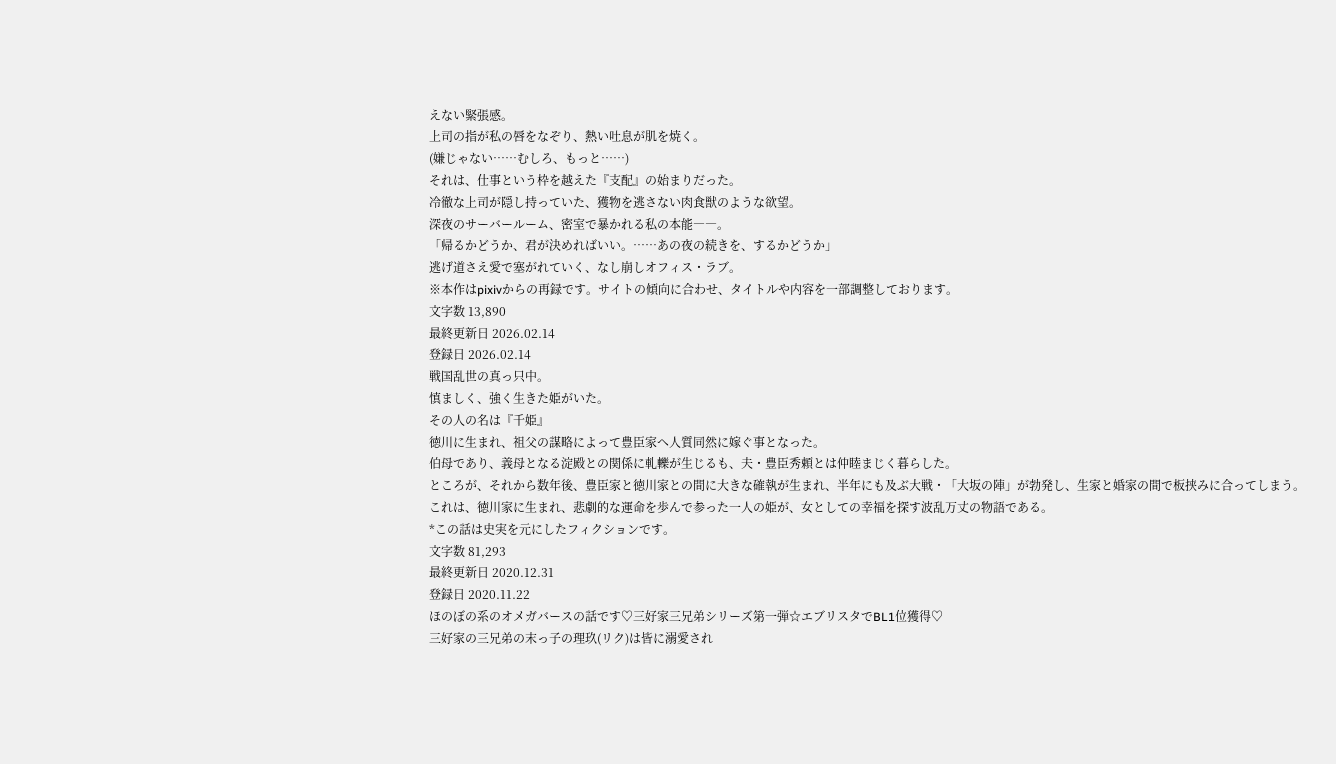えない緊張感。
上司の指が私の唇をなぞり、熱い吐息が肌を焼く。
(嫌じゃない……むしろ、もっと……)
それは、仕事という枠を越えた『支配』の始まりだった。
冷徹な上司が隠し持っていた、獲物を逃さない肉食獣のような欲望。
深夜のサーバールーム、密室で暴かれる私の本能――。
「帰るかどうか、君が決めればいい。……あの夜の続きを、するかどうか」
逃げ道さえ愛で塞がれていく、なし崩しオフィス・ラブ。
※本作はpixivからの再録です。サイトの傾向に合わせ、タイトルや内容を一部調整しております。
文字数 13,890
最終更新日 2026.02.14
登録日 2026.02.14
戦国乱世の真っ只中。
慎ましく、強く生きた姫がいた。
その人の名は『千姫』
徳川に生まれ、祖父の謀略によって豊臣家へ人質同然に嫁ぐ事となった。
伯母であり、義母となる淀殿との関係に軋轢が生じるも、夫・豊臣秀頼とは仲睦まじく暮らした。
ところが、それから数年後、豊臣家と徳川家との間に大きな確執が生まれ、半年にも及ぶ大戦・「大坂の陣」が勃発し、生家と婚家の間で板挟みに合ってしまう。
これは、徳川家に生まれ、悲劇的な運命を歩んで参った一人の姫が、女としての幸福を探す波乱万丈の物語である。
*この話は史実を元にしたフィクションです。
文字数 81,293
最終更新日 2020.12.31
登録日 2020.11.22
ほのぼの系のオメガバースの話です♡三好家三兄弟シリーズ第一弾☆エブリスタでBL1位獲得♡
三好家の三兄弟の末っ子の理玖(リク)は皆に溺愛され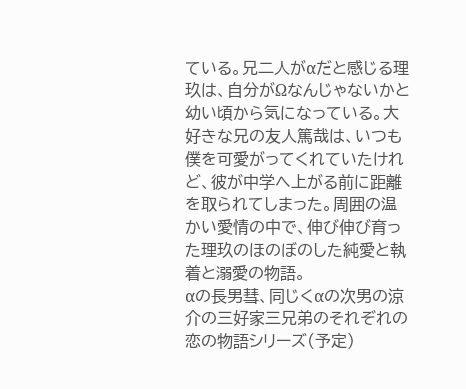ている。兄二人がαだと感じる理玖は、自分がΩなんじゃないかと幼い頃から気になっている。大好きな兄の友人篤哉は、いつも僕を可愛がってくれていたけれど、彼が中学へ上がる前に距離を取られてしまった。周囲の温かい愛情の中で、伸び伸び育った理玖のほのぼのした純愛と執着と溺愛の物語。
αの長男彗、同じくαの次男の涼介の三好家三兄弟のそれぞれの恋の物語シリーズ(予定)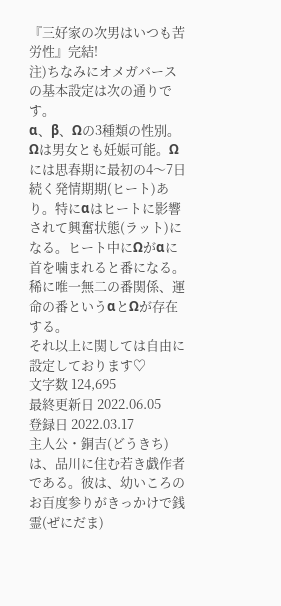『三好家の次男はいつも苦労性』完結!
注)ちなみにオメガバースの基本設定は次の通りです。
α、β、Ωの3種類の性別。Ωは男女とも妊娠可能。Ωには思春期に最初の4〜7日続く発情期期(ヒート)あり。特にαはヒートに影響されて興奮状態(ラット)になる。ヒート中にΩがαに首を噛まれると番になる。稀に唯一無二の番関係、運命の番というαとΩが存在する。
それ以上に関しては自由に設定しております♡
文字数 124,695
最終更新日 2022.06.05
登録日 2022.03.17
主人公・銅吉(どうきち)は、品川に住む若き戯作者である。彼は、幼いころのお百度参りがきっかけで銭霊(ぜにだま)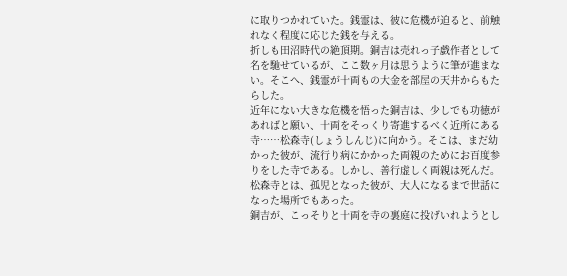に取りつかれていた。銭霊は、彼に危機が迫ると、前触れなく程度に応じた銭を与える。
折しも田沼時代の絶頂期。銅吉は売れっ子戯作者として名を馳せているが、ここ数ヶ月は思うように筆が進まない。そこへ、銭霊が十両もの大金を部屋の天井からもたらした。
近年にない大きな危機を悟った銅吉は、少しでも功徳があればと願い、十両をそっくり寄進するべく近所にある寺……松森寺(しょうしんじ)に向かう。そこは、まだ幼かった彼が、流行り病にかかった両親のためにお百度参りをした寺である。しかし、善行虚しく両親は死んだ。松森寺とは、孤児となった彼が、大人になるまで世話になった場所でもあった。
銅吉が、こっそりと十両を寺の裏庭に投げいれようとし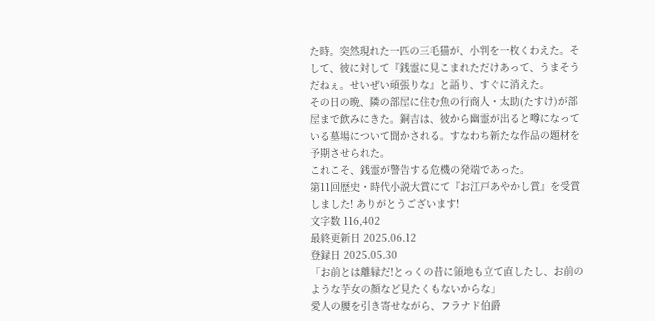た時。突然現れた一匹の三毛猫が、小判を一枚くわえた。そして、彼に対して『銭霊に見こまれただけあって、うまそうだねぇ。せいぜい頑張りな』と語り、すぐに消えた。
その日の晩、隣の部屋に住む魚の行商人・太助(たすけ)が部屋まで飲みにきた。銅吉は、彼から幽霊が出ると噂になっている墓場について聞かされる。すなわち新たな作品の題材を予期させられた。
これこそ、銭霊が警告する危機の発端であった。
第11回歴史・時代小説大賞にて『お江戸あやかし賞』を受賞しました! ありがとうございます!
文字数 116,402
最終更新日 2025.06.12
登録日 2025.05.30
「お前とは離縁だ!とっくの昔に領地も立て直したし、お前のような芋女の顔など見たくもないからな」
愛人の腰を引き寄せながら、フラナド伯爵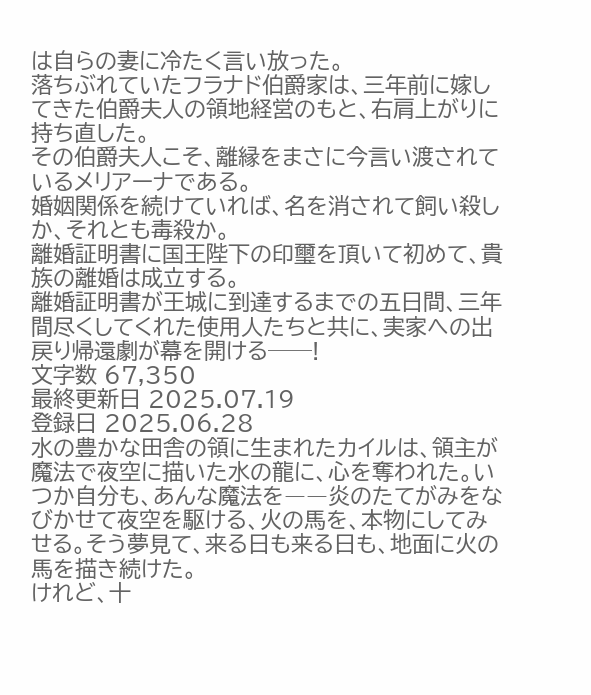は自らの妻に冷たく言い放った。
落ちぶれていたフラナド伯爵家は、三年前に嫁してきた伯爵夫人の領地経営のもと、右肩上がりに持ち直した。
その伯爵夫人こそ、離縁をまさに今言い渡されているメリアーナである。
婚姻関係を続けていれば、名を消されて飼い殺しか、それとも毒殺か。
離婚証明書に国王陛下の印璽を頂いて初めて、貴族の離婚は成立する。
離婚証明書が王城に到達するまでの五日間、三年間尽くしてくれた使用人たちと共に、実家への出戻り帰還劇が幕を開ける──!
文字数 67,350
最終更新日 2025.07.19
登録日 2025.06.28
水の豊かな田舎の領に生まれたカイルは、領主が魔法で夜空に描いた水の龍に、心を奪われた。いつか自分も、あんな魔法を――炎のたてがみをなびかせて夜空を駆ける、火の馬を、本物にしてみせる。そう夢見て、来る日も来る日も、地面に火の馬を描き続けた。
けれど、十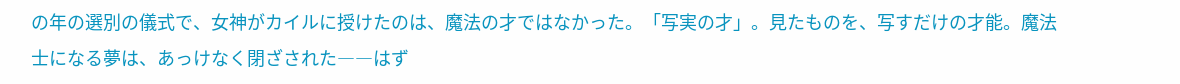の年の選別の儀式で、女神がカイルに授けたのは、魔法の才ではなかった。「写実の才」。見たものを、写すだけの才能。魔法士になる夢は、あっけなく閉ざされた――はず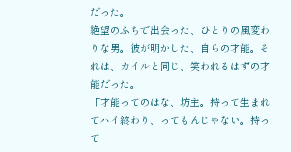だった。
絶望のふちで出会った、ひとりの風変わりな男。彼が明かした、自らの才能。それは、カイルと同じ、笑われるはずの才能だった。
「才能ってのはな、坊主。持って生まれてハイ終わり、ってもんじゃない。持って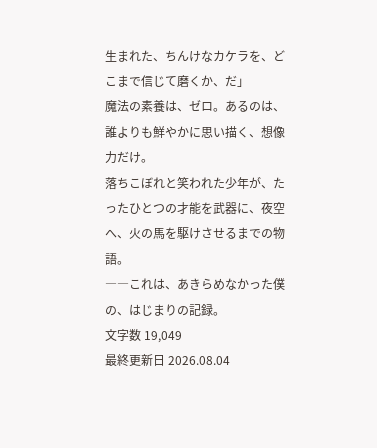生まれた、ちんけなカケラを、どこまで信じて磨くか、だ」
魔法の素養は、ゼロ。あるのは、誰よりも鮮やかに思い描く、想像力だけ。
落ちこぼれと笑われた少年が、たったひとつの才能を武器に、夜空へ、火の馬を駆けさせるまでの物語。
――これは、あきらめなかった僕の、はじまりの記録。
文字数 19,049
最終更新日 2026.08.04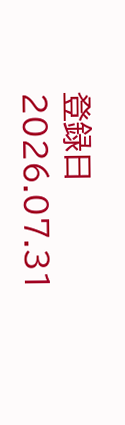登録日 2026.07.31